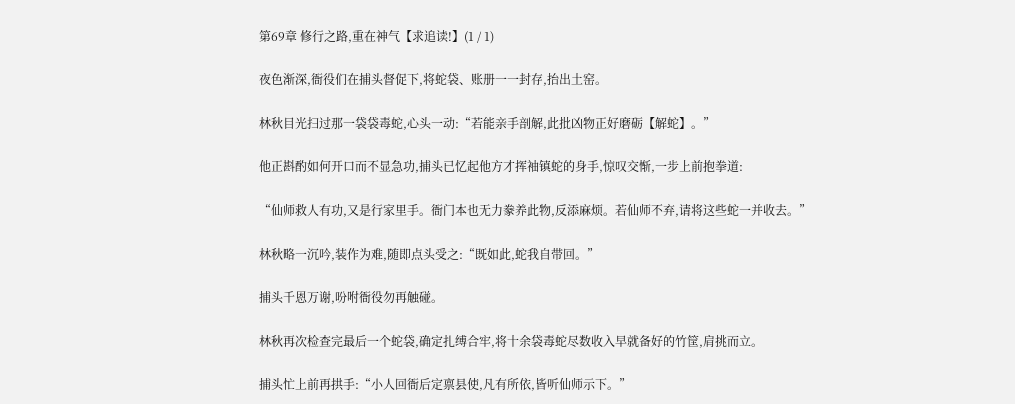第69章 修行之路,重在神气【求追读!】(1 / 1)

夜色渐深,衙役们在捕头督促下,将蛇袋、账册一一封存,抬出土窑。

林秋目光扫过那一袋袋毒蛇,心头一动:“若能亲手剖解,此批凶物正好磨砺【解蛇】。”

他正斟酌如何开口而不显急功,捕头已忆起他方才挥袖镇蛇的身手,惊叹交惭,一步上前抱拳道:

“仙师救人有功,又是行家里手。衙门本也无力豢养此物,反添麻烦。若仙师不弃,请将这些蛇一并收去。”

林秋略一沉吟,装作为难,随即点头受之:“既如此,蛇我自带回。”

捕头千恩万谢,吩咐衙役勿再触碰。

林秋再次检查完最后一个蛇袋,确定扎缚合牢,将十余袋毒蛇尽数收入早就备好的竹筐,肩挑而立。

捕头忙上前再拱手:“小人回衙后定禀县使,凡有所依,皆听仙师示下。”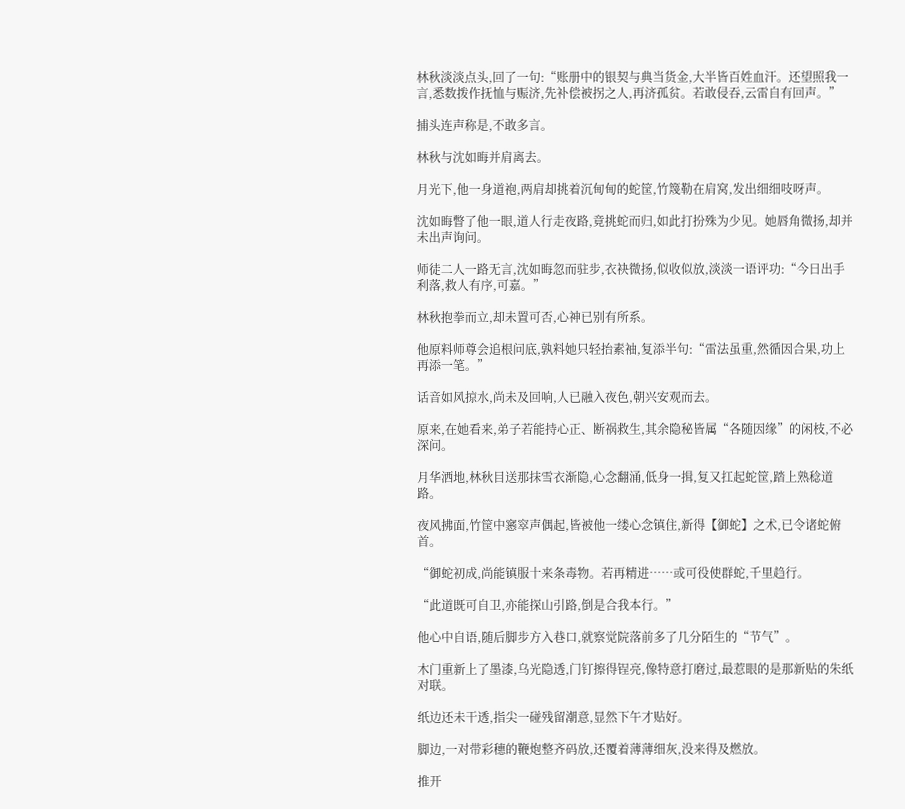林秋淡淡点头,回了一句:“账册中的银契与典当货金,大半皆百姓血汗。还望照我一言,悉数拨作抚恤与赈济,先补偿被拐之人,再济孤贫。若敢侵吞,云雷自有回声。”

捕头连声称是,不敢多言。

林秋与沈如晦并肩离去。

月光下,他一身道袍,两肩却挑着沉甸甸的蛇筐,竹篾勒在肩窝,发出细细吱呀声。

沈如晦瞥了他一眼,道人行走夜路,竟挑蛇而归,如此打扮殊为少见。她唇角微扬,却并未出声询问。

师徒二人一路无言,沈如晦忽而驻步,衣袂微扬,似收似放,淡淡一语评功:“今日出手利落,救人有序,可嘉。”

林秋抱拳而立,却未置可否,心神已别有所系。

他原料师尊会追根问底,孰料她只轻抬素袖,复添半句:“雷法虽重,然循因合果,功上再添一笔。”

话音如风掠水,尚未及回响,人已融入夜色,朝兴安观而去。

原来,在她看来,弟子若能持心正、断祸救生,其余隐秘皆属“各随因缘”的闲枝,不必深问。

月华洒地,林秋目送那抹雪衣渐隐,心念翻涌,低身一揖,复又扛起蛇筐,踏上熟稔道路。

夜风拂面,竹筐中窸窣声偶起,皆被他一缕心念镇住,新得【御蛇】之术,已令诸蛇俯首。

“御蛇初成,尚能镇服十来条毒物。若再精进……或可役使群蛇,千里趋行。

“此道既可自卫,亦能探山引路,倒是合我本行。”

他心中自语,随后脚步方入巷口,就察觉院落前多了几分陌生的“节气”。

木门重新上了墨漆,乌光隐透,门钉擦得锃亮,像特意打磨过,最惹眼的是那新贴的朱纸对联。

纸边还未干透,指尖一碰残留潮意,显然下午才贴好。

脚边,一对带彩穗的鞭炮整齐码放,还覆着薄薄细灰,没来得及燃放。

推开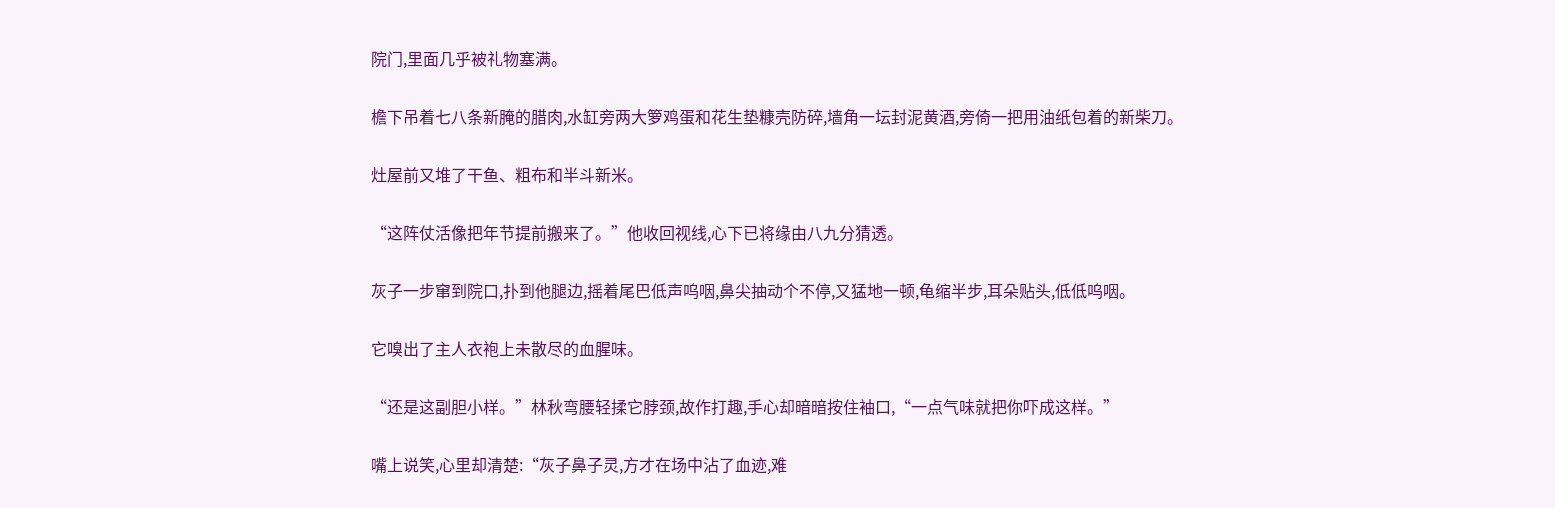院门,里面几乎被礼物塞满。

檐下吊着七八条新腌的腊肉,水缸旁两大箩鸡蛋和花生垫糠壳防碎,墙角一坛封泥黄酒,旁倚一把用油纸包着的新柴刀。

灶屋前又堆了干鱼、粗布和半斗新米。

“这阵仗活像把年节提前搬来了。”他收回视线,心下已将缘由八九分猜透。

灰子一步窜到院口,扑到他腿边,摇着尾巴低声呜咽,鼻尖抽动个不停,又猛地一顿,龟缩半步,耳朵贴头,低低呜咽。

它嗅出了主人衣袍上未散尽的血腥味。

“还是这副胆小样。”林秋弯腰轻揉它脖颈,故作打趣,手心却暗暗按住袖口,“一点气味就把你吓成这样。”

嘴上说笑,心里却清楚:“灰子鼻子灵,方才在场中沾了血迹,难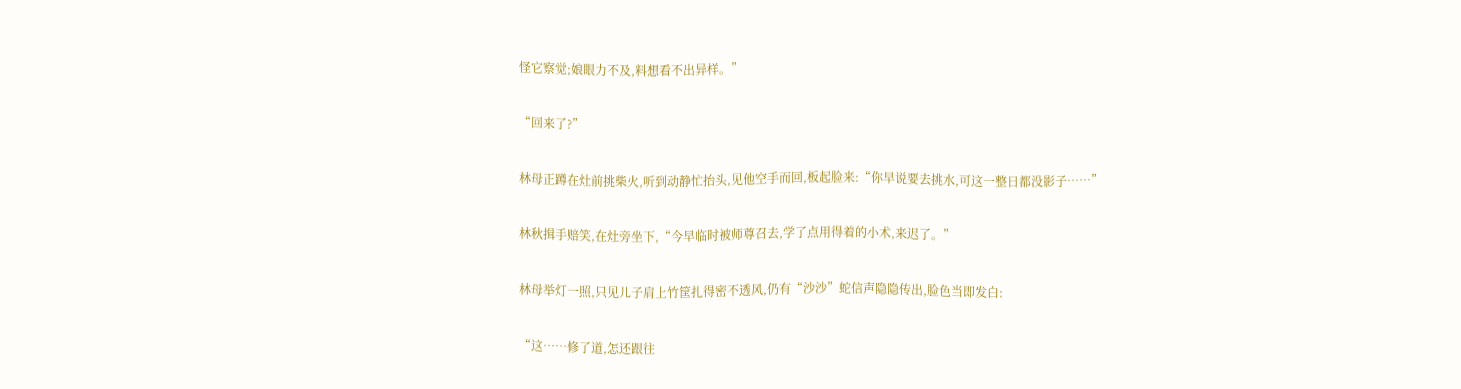怪它察觉;娘眼力不及,料想看不出异样。”

“回来了?”

林母正蹲在灶前挑柴火,听到动静忙抬头,见他空手而回,板起脸来:“你早说要去挑水,可这一整日都没影子……”

林秋揖手赔笑,在灶旁坐下,“今早临时被师尊召去,学了点用得着的小术,来迟了。”

林母举灯一照,只见儿子肩上竹筐扎得密不透风,仍有“沙沙”蛇信声隐隐传出,脸色当即发白:

“这……修了道,怎还跟往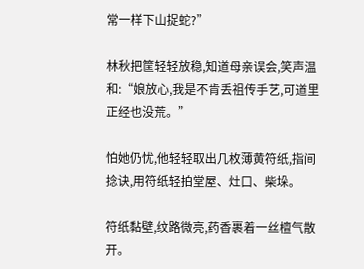常一样下山捉蛇?”

林秋把筐轻轻放稳,知道母亲误会,笑声温和:“娘放心,我是不肯丢祖传手艺,可道里正经也没荒。”

怕她仍忧,他轻轻取出几枚薄黄符纸,指间捻诀,用符纸轻拍堂屋、灶口、柴垛。

符纸黏壁,纹路微亮,药香裹着一丝檀气散开。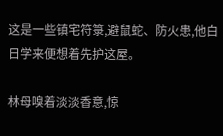这是一些镇宅符箓,避鼠蛇、防火患,他白日学来便想着先护这屋。

林母嗅着淡淡香意,惊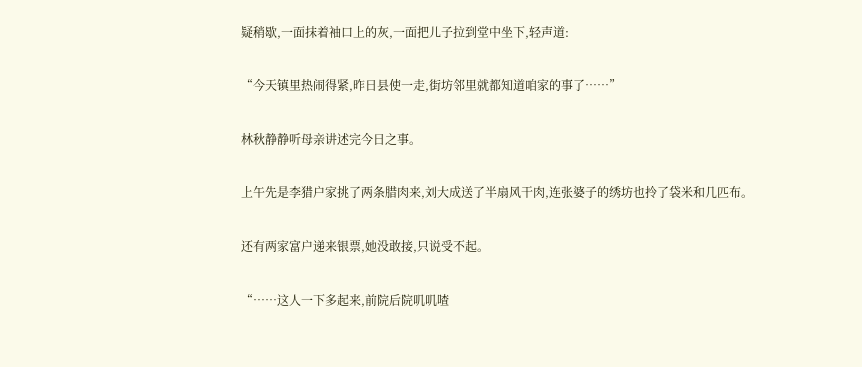疑稍歇,一面抹着袖口上的灰,一面把儿子拉到堂中坐下,轻声道:

“今天镇里热闹得紧,昨日县使一走,街坊邻里就都知道咱家的事了……”

林秋静静听母亲讲述完今日之事。

上午先是李猎户家挑了两条腊肉来,刘大成送了半扇风干肉,连张婆子的绣坊也拎了袋米和几匹布。

还有两家富户递来银票,她没敢接,只说受不起。

“……这人一下多起来,前院后院叽叽喳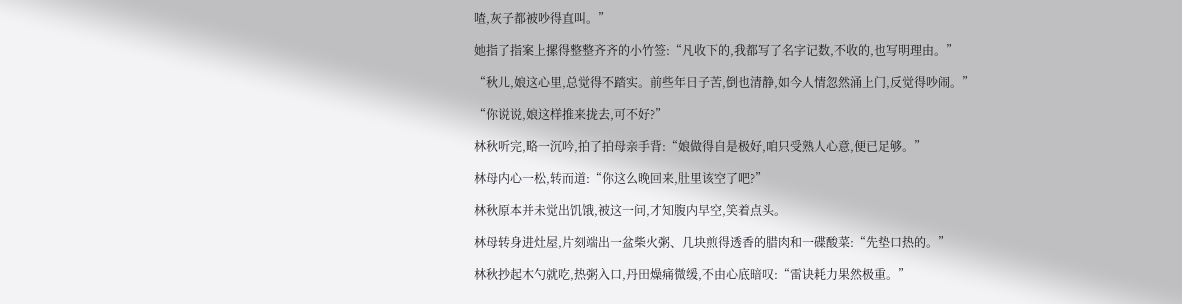喳,灰子都被吵得直叫。”

她指了指案上摞得整整齐齐的小竹签:“凡收下的,我都写了名字记数,不收的,也写明理由。”

“秋儿,娘这心里,总觉得不踏实。前些年日子苦,倒也清静,如今人情忽然涌上门,反觉得吵闹。”

“你说说,娘这样推来拢去,可不好?”

林秋听完,略一沉吟,拍了拍母亲手背:“娘做得自是极好,咱只受熟人心意,便已足够。”

林母内心一松,转而道:“你这么晚回来,肚里该空了吧?”

林秋原本并未觉出饥饿,被这一问,才知腹内早空,笑着点头。

林母转身进灶屋,片刻端出一盆柴火粥、几块煎得透香的腊肉和一碟酸菜:“先垫口热的。”

林秋抄起木勺就吃,热粥入口,丹田燥痛微缓,不由心底暗叹:“雷诀耗力果然极重。”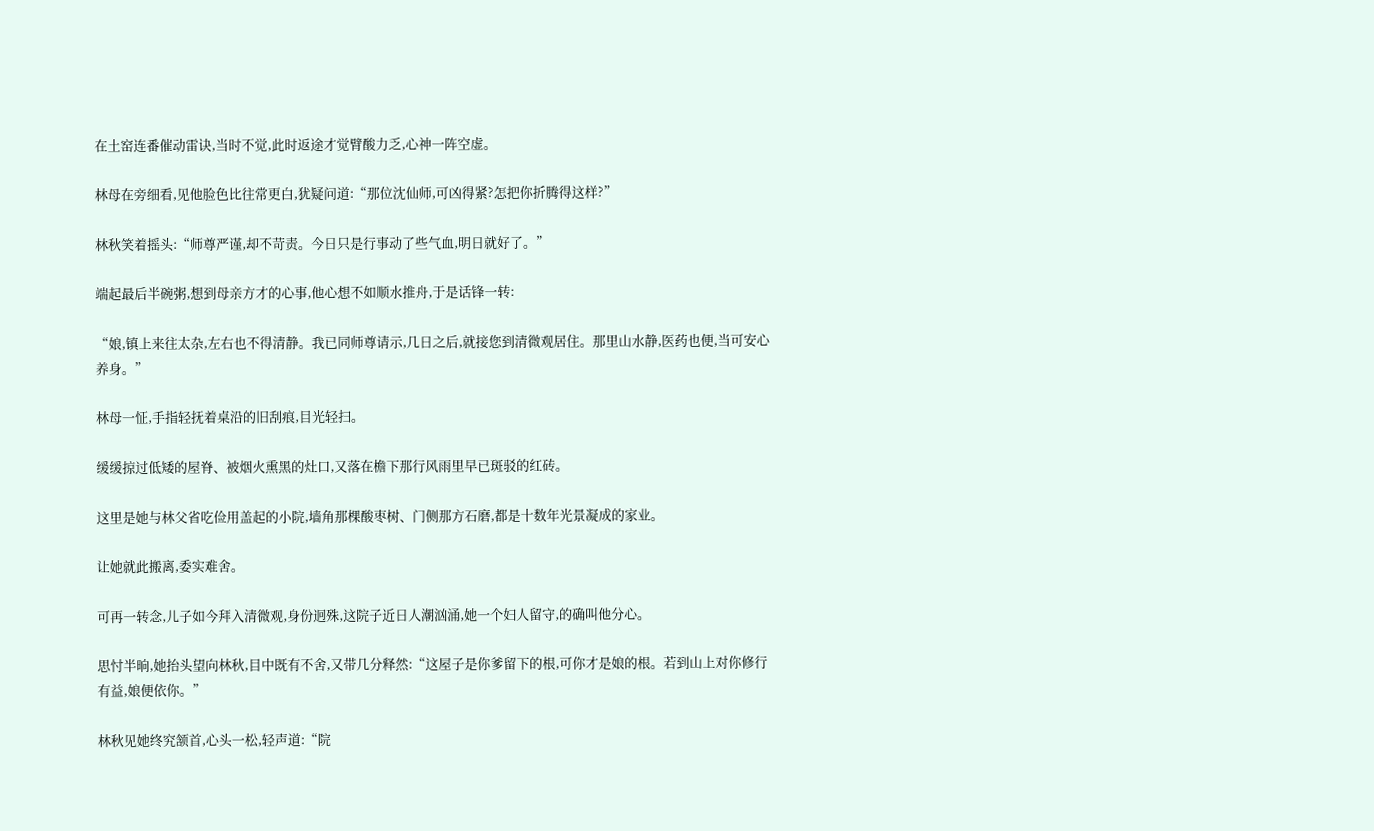在土窑连番催动雷诀,当时不觉,此时返途才觉臂酸力乏,心神一阵空虚。

林母在旁细看,见他脸色比往常更白,犹疑问道:“那位沈仙师,可凶得紧?怎把你折腾得这样?”

林秋笑着摇头:“师尊严谨,却不苛责。今日只是行事动了些气血,明日就好了。”

端起最后半碗粥,想到母亲方才的心事,他心想不如顺水推舟,于是话锋一转:

“娘,镇上来往太杂,左右也不得清静。我已同师尊请示,几日之后,就接您到清微观居住。那里山水静,医药也便,当可安心养身。”

林母一怔,手指轻抚着桌沿的旧刮痕,目光轻扫。

缓缓掠过低矮的屋脊、被烟火熏黑的灶口,又落在檐下那行风雨里早已斑驳的红砖。

这里是她与林父省吃俭用盖起的小院,墙角那棵酸枣树、门侧那方石磨,都是十数年光景凝成的家业。

让她就此搬离,委实难舍。

可再一转念,儿子如今拜入清微观,身份迥殊,这院子近日人潮汹涌,她一个妇人留守,的确叫他分心。

思忖半晌,她抬头望向林秋,目中既有不舍,又带几分释然:“这屋子是你爹留下的根,可你才是娘的根。若到山上对你修行有益,娘便依你。”

林秋见她终究颔首,心头一松,轻声道:“院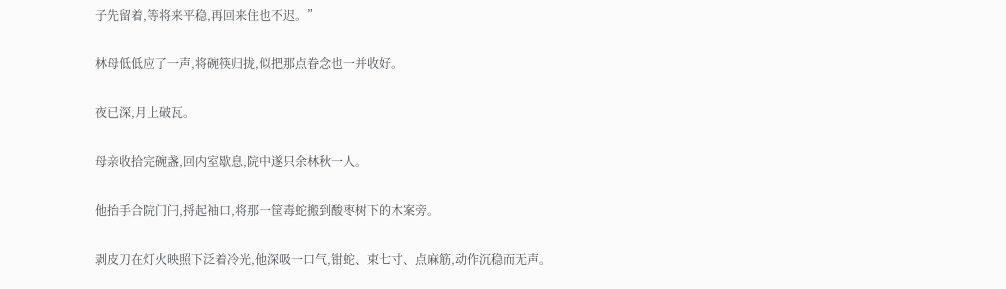子先留着,等将来平稳,再回来住也不迟。”

林母低低应了一声,将碗筷归拢,似把那点眷念也一并收好。

夜已深,月上破瓦。

母亲收拾完碗盏,回内室歇息,院中遂只余林秋一人。

他抬手合院门闩,捋起袖口,将那一筐毒蛇搬到酸枣树下的木案旁。

剥皮刀在灯火映照下泛着冷光,他深吸一口气,钳蛇、束七寸、点麻筋,动作沉稳而无声。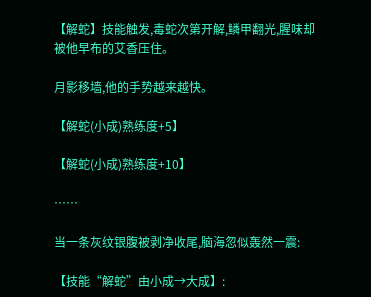【解蛇】技能触发,毒蛇次第开解,鳞甲翻光,腥味却被他早布的艾香压住。

月影移墙,他的手势越来越快。

【解蛇(小成)熟练度+5】

【解蛇(小成)熟练度+10】

……

当一条灰纹银腹被剥净收尾,脑海忽似轰然一震:

【技能“解蛇”由小成→大成】: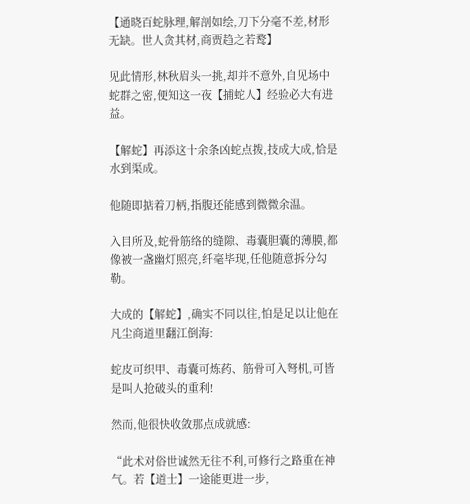【通晓百蛇脉理,解剖如绘,刀下分毫不差,材形无缺。世人贪其材,商贾趋之若鹜】

见此情形,林秋眉头一挑,却并不意外,自见场中蛇群之密,便知这一夜【捕蛇人】经验必大有进益。

【解蛇】再添这十余条凶蛇点拨,技成大成,恰是水到渠成。

他随即掂着刀柄,指腹还能感到微微余温。

入目所及,蛇骨筋络的缝隙、毒囊胆囊的薄膜,都像被一盏幽灯照亮,纤毫毕现,任他随意拆分勾勒。

大成的【解蛇】,确实不同以往,怕是足以让他在凡尘商道里翻江倒海:

蛇皮可织甲、毒囊可炼药、筋骨可入弩机,可皆是叫人抢破头的重利!

然而,他很快收敛那点成就感:

“此术对俗世诚然无往不利,可修行之路重在神气。若【道士】一途能更进一步,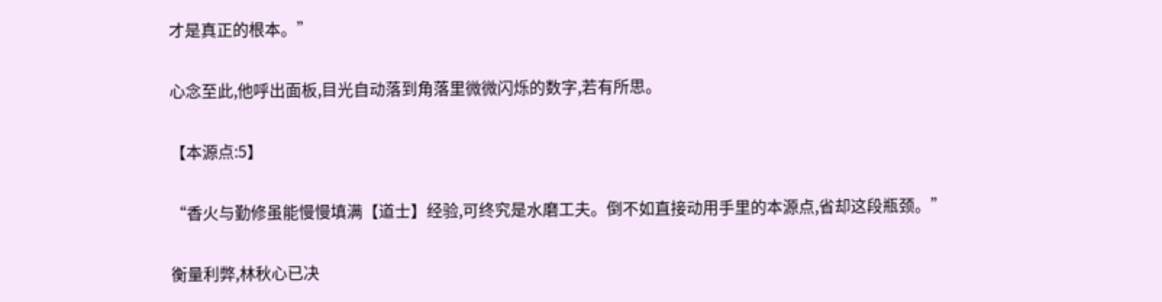才是真正的根本。”

心念至此,他呼出面板,目光自动落到角落里微微闪烁的数字,若有所思。

【本源点:5】

“香火与勤修虽能慢慢填满【道士】经验,可终究是水磨工夫。倒不如直接动用手里的本源点,省却这段瓶颈。”

衡量利弊,林秋心已决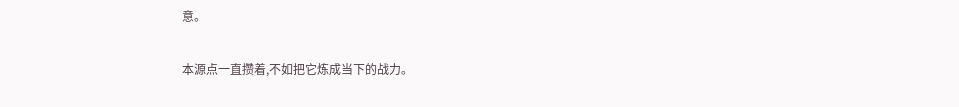意。

本源点一直攒着,不如把它炼成当下的战力。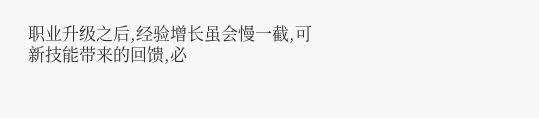职业升级之后,经验增长虽会慢一截,可新技能带来的回馈,必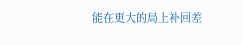能在更大的局上补回差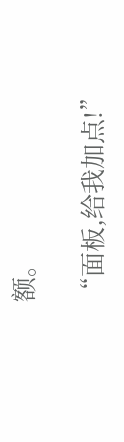额。

“面板,给我加点!”